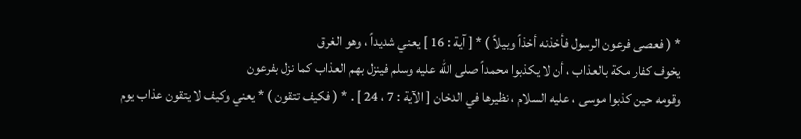* ( فعصى فرعون الرسول فأخذنه أخذاً وبيلاً ) * [ آية : 16 ] يعني شديداً ، وهو الغرق
يخوف كفار مكة بالعذاب ، أن لا يكذبوا محمداً صلى الله عليه وسلم فينزل بهم العذاب كما نزل بفرعون
وقومه حين كذبوا موسى ، عليه السلام ، نظيرها في الدخان [ الآية : 7 ، 24 ] . * ( فكيف تتقون ) * يعني وكيف لا يتقون عذاب يوم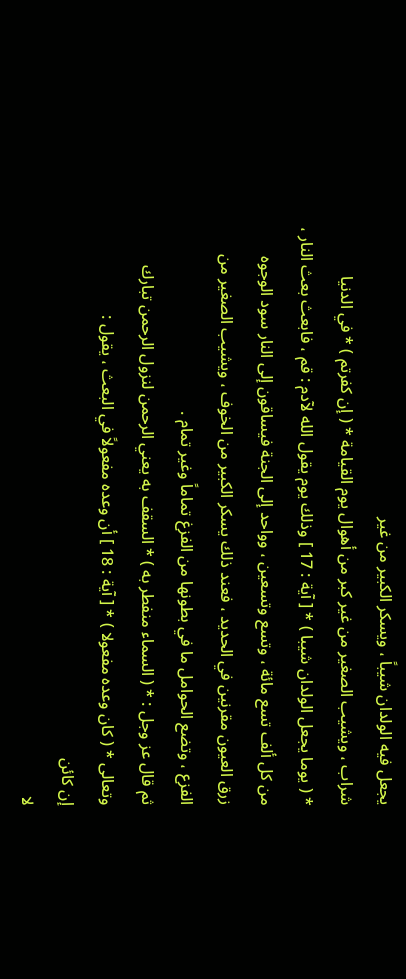يجعل فيه الولدان شيباً ، ويسكر الكبير من غير
شراب ، ويشيب الصغير من غير كبر من أهوال يوم القيامة * ( إن كفرتم ) * في الدنيا
* ( يوما يجعل الولدان شيبا ) * [ آية : 17 ] وذلك يوم يقول الله لآدم : قم ، فابعث بعث النار ،
من كل ألف تسع مائة ، وتسع وتسعين ، وواحد إلى الجنة فيساقون إلى النار سود الوجوه
زرق العيون مقرنين في الحديد ، فعند ذلك يسكر الكبير من الخوف ، ويشيب الصغير من
الفزع ، وتضع الحوامل ما في بطونها من الفزغ تماماً وغير تمام .
ثم قال عز وجل : * ( السماء منفطر به ) * السقف به يعني الرحمن لنزول الرحمن تبارك
وتعالى * ( كان وعده مفعولا ) * [ آية : 18 ] أن وعده مفعولاً في البعث ، يقول :
إن كائن
لا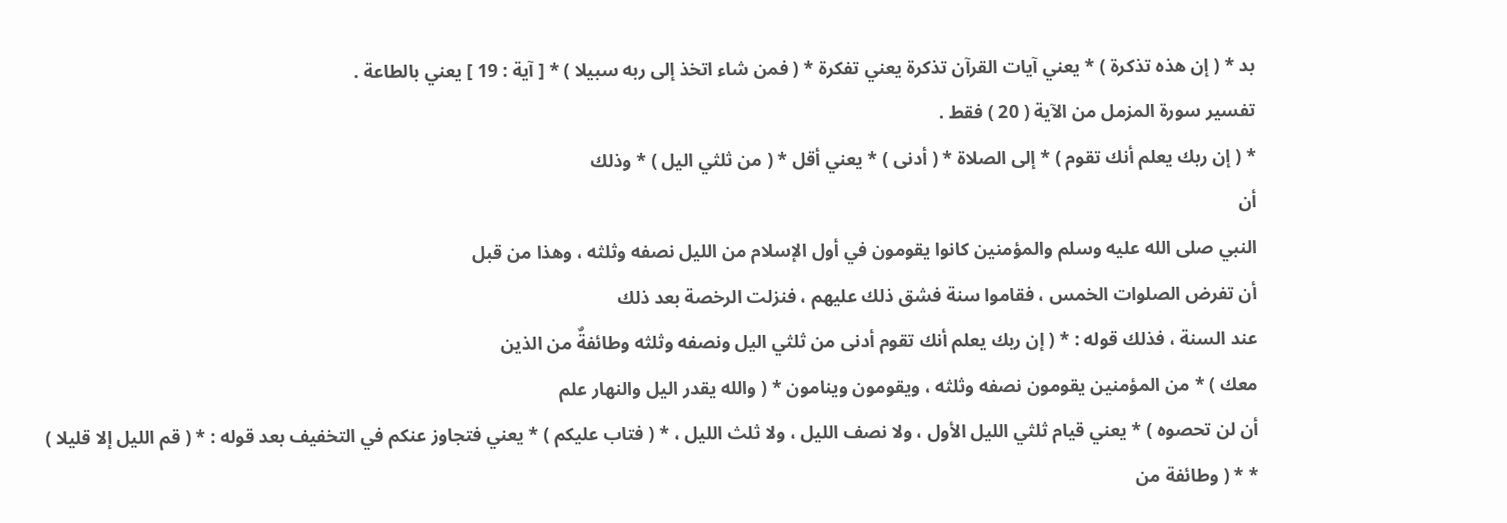بد * ( إن هذه تذكرة ) * يعني آيات القرآن تذكرة يعني تفكرة * ( فمن شاء اتخذ إلى ربه سبيلا ) * [ آية : 19 ] يعني بالطاعة .
تفسير سورة المزمل من الآية ( 20 ) فقط .
* ( إن ربك يعلم أنك تقوم ) * إلى الصلاة * ( أدنى ) * يعني أقل * ( من ثلثي اليل ) * وذلك
أن
النبي صلى الله عليه وسلم والمؤمنين كانوا يقومون في أول الإسلام من الليل نصفه وثلثه ، وهذا من قبل
أن تفرض الصلوات الخمس ، فقاموا سنة فشق ذلك عليهم ، فنزلت الرخصة بعد ذلك
عند السنة ، فذلك قوله : * ( إن ربك يعلم أنك تقوم أدنى من ثلثي اليل ونصفه وثلثه وطائفةٌ من الذين
معك ) * من المؤمنين يقومون نصفه وثلثه ، ويقومون وينامون * ( والله يقدر اليل والنهار علم
أن لن تحصوه ) * يعني قيام ثلثي الليل الأول ، ولا نصف الليل ، ولا ثلث الليل ، * ( فتاب عليكم ) * يعني فتجاوز عنكم في التخفيف بعد قوله : * ( قم الليل إلا قليلا ) * * ( وطائفة من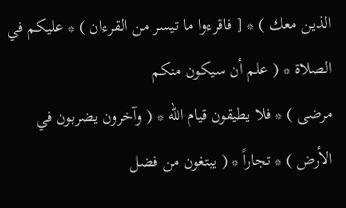الذين معك ) * [ فاقرءوا ما تيسر من القرءان ) * عليكم في الصلاة * ( علم أن سيكون منكم
مرضى ) * فلا يطيقون قيام الله * ( وآخرون يضربون في الأرض ) * تجاراً * ( يبتغون من فضل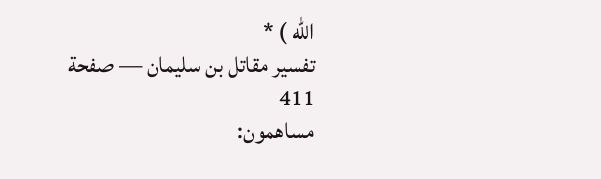الله ) *
تفسير مقاتل بن سليمان — صفحة 411
مساهمون: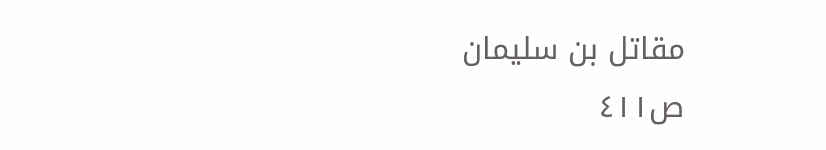مقاتل بن سليمان
ص٤١١